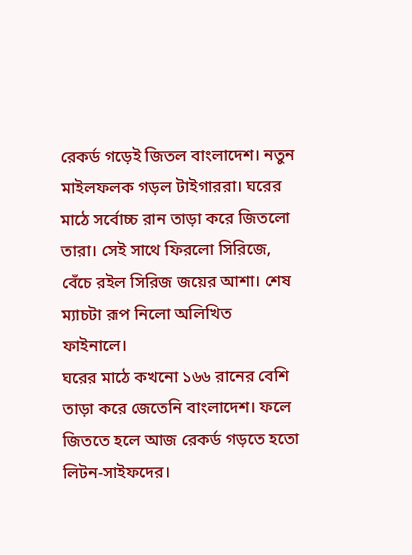রেকর্ড গড়েই জিতল বাংলাদেশ। নতুন মাইলফলক গড়ল টাইগাররা। ঘরের মাঠে সর্বোচ্চ রান তাড়া করে জিতলো তারা। সেই সাথে ফিরলো সিরিজে, বেঁচে রইল সিরিজ জয়ের আশা। শেষ ম্যাচটা রূপ নিলো অলিখিত ফাইনালে।
ঘরের মাঠে কখনো ১৬৬ রানের বেশি তাড়া করে জেতেনি বাংলাদেশ। ফলে জিততে হলে আজ রেকর্ড গড়তে হতো লিটন-সাইফদের।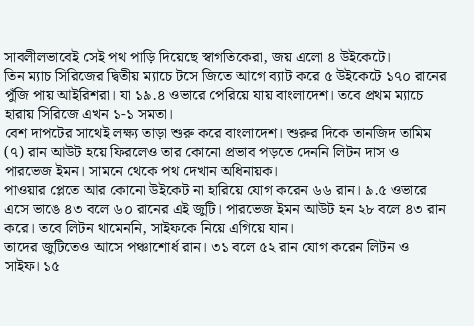সাবলীলভাবেই সেই পথ পাড়ি দিয়েছে স্বাগতিকেরা, জয় এলো ৪ উইকেটে।
তিন ম্যাচ সিরিজের দ্বিতীয় ম্যাচে টসে জিতে আগে ব্যাট করে ৫ উইকেটে ১৭০ রানের পুঁজি পায় আইরিশরা। যা ১৯.৪ ওভারে পেরিয়ে যায় বাংলাদেশ। তবে প্রথম ম্যাচে হারায় সিরিজে এখন ১-১ সমতা।
বেশ দাপটের সাথেই লক্ষ্য তাড়া শুরু করে বাংলাদেশ। শুরুর দিকে তানজিদ তামিম (৭) রান আউট হয়ে ফিরলেও তার কোনো প্রভাব পড়তে দেননি লিটন দাস ও পারভেজ ইমন। সামনে থেকে পথ দেখান অধিনায়ক।
পাওয়ার প্লেতে আর কোনো উইকেট না হারিয়ে যোগ করেন ৬৬ রান। ৯.৫ ওভারে এসে ভাঙে ৪৩ বলে ৬০ রানের এই জুটি। পারভেজ ইমন আউট হন ২৮ বলে ৪৩ রান করে। তবে লিটন থামেননি, সাইফকে নিয়ে এগিয়ে যান।
তাদের জুটিতেও আসে পঞ্চাশোর্ধ রান। ৩১ বলে ৫২ রান যোগ করেন লিটন ও সাইফ। ১৫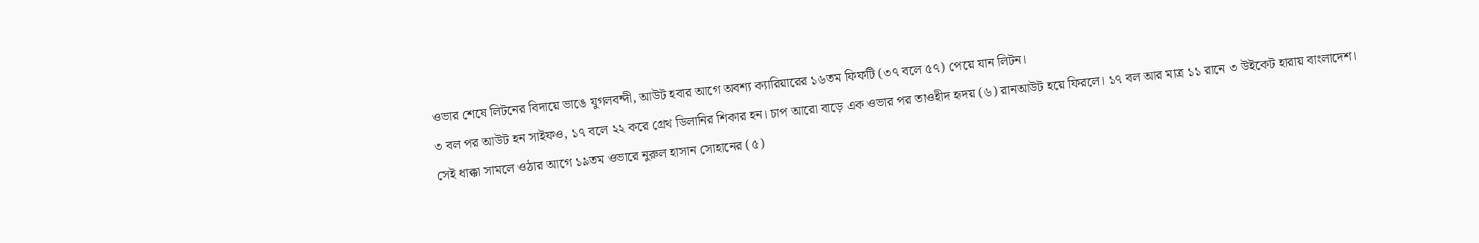ওভার শেষে লিটনের বিদায়ে ভাঙে যুগলবন্দী, আউট হবার আগে অবশ্য ক্যারিয়ারের ১৬তম ফিফটি (৩৭ বলে ৫৭) পেয়ে যান লিটন।
৩ বল পর আউট হন সাইফও, ১৭ বলে ২২ করে গ্রেথ ডিলানির শিকার হন। চাপ আরো বাড়ে এক ওভার পর তাওহীদ হৃদয় (৬) রানআউট হয়ে ফিরলে। ১৭ বল আর মাত্র ১১ রানে ৩ উইকেট হারায় বাংলাদেশ।
সেই ধাক্কা সামলে ওঠার আগে ১৯তম ওভারে নুরুল হাসান সোহানের (৫)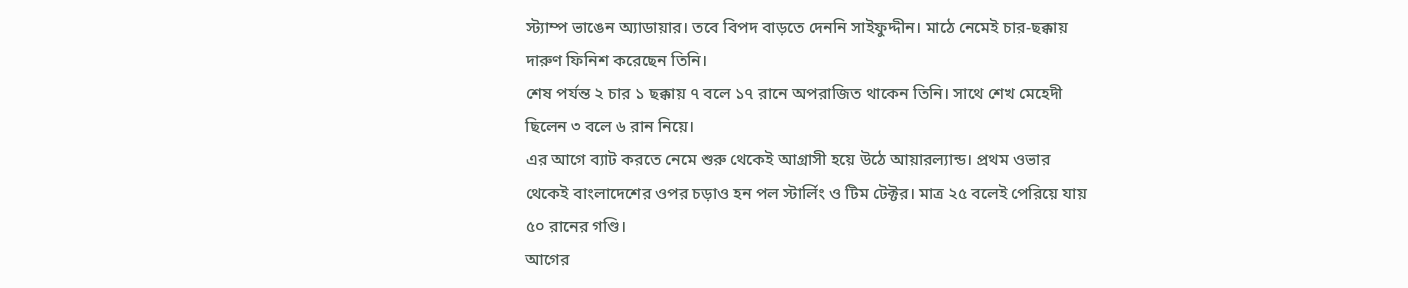স্ট্যাম্প ভাঙেন অ্যাডায়ার। তবে বিপদ বাড়তে দেননি সাইফুদ্দীন। মাঠে নেমেই চার-ছক্কায় দারুণ ফিনিশ করেছেন তিনি।
শেষ পর্যন্ত ২ চার ১ ছক্কায় ৭ বলে ১৭ রানে অপরাজিত থাকেন তিনি। সাথে শেখ মেহেদী ছিলেন ৩ বলে ৬ রান নিয়ে।
এর আগে ব্যাট করতে নেমে শুরু থেকেই আগ্রাসী হয়ে উঠে আয়ারল্যান্ড। প্রথম ওভার থেকেই বাংলাদেশের ওপর চড়াও হন পল স্টার্লিং ও টিম টেক্টর। মাত্র ২৫ বলেই পেরিয়ে যায় ৫০ রানের গণ্ডি।
আগের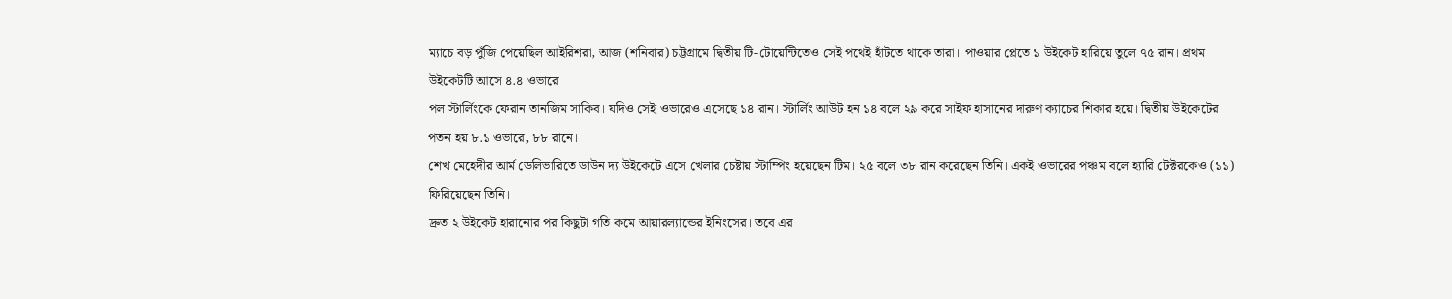ম্যাচে বড় পুঁজি পেয়েছিল আইরিশরা, আজ (শনিবার) চট্টগ্রামে দ্বিতীয় টি-টোয়েন্টিতেও সেই পথেই হাঁটতে থাকে তারা। পাওয়ার প্লেতে ১ উইকেট হারিয়ে তুলে ৭৫ রান। প্রথম উইকেটটি আসে ৪.৪ ওভারে
পল স্টার্লিংকে ফেরান তানজিম সাকিব। যদিও সেই ওভারেও এসেছে ১৪ রান। স্টার্লিং আউট হন ১৪ বলে ২৯ করে সাইফ হাসানের দারুণ ক্যাচের শিকার হয়ে। দ্বিতীয় উইকেটের পতন হয় ৮.১ ওভারে, ৮৮ রানে।
শেখ মেহেদীর আর্ম ডেলিভারিতে ডাউন দ্য উইকেটে এসে খেলার চেষ্টায় স্টাম্পিং হয়েছেন টিম। ২৫ বলে ৩৮ রান করেছেন তিনি। একই ওভারের পঞ্চম বলে হ্যারি টেক্টরকেও (১১) ফিরিয়েছেন তিনি।
দ্রুত ২ উইকেট হারানোর পর কিছুটা গতি কমে আয়ারল্যান্ডের ইনিংসের। তবে এর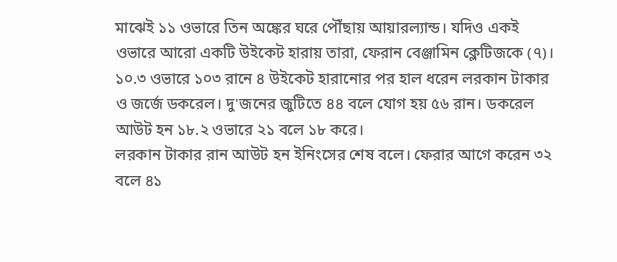মাঝেই ১১ ওভারে তিন অঙ্কের ঘরে পৌঁছায় আয়ারল্যান্ড। যদিও একই ওভারে আরো একটি উইকেট হারায় তারা, ফেরান বেঞ্জামিন ক্লেটিজকে (৭)।
১০.৩ ওভারে ১০৩ রানে ৪ উইকেট হারানোর পর হাল ধরেন লরকান টাকার ও জর্জে ডকরেল। দু'জনের জুটিতে ৪৪ বলে যোগ হয় ৫৬ রান। ডকরেল আউট হন ১৮.২ ওভারে ২১ বলে ১৮ করে।
লরকান টাকার রান আউট হন ইনিংসের শেষ বলে। ফেরার আগে করেন ৩২ বলে ৪১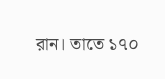রান। তাতে ১৭০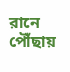রানে পৌঁছায়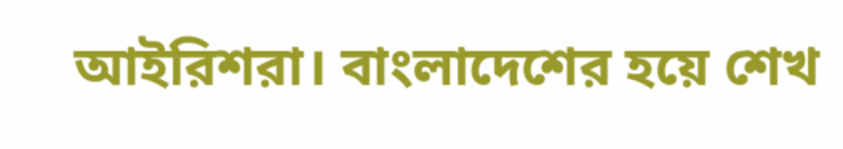আইরিশরা। বাংলাদেশের হয়ে শেখ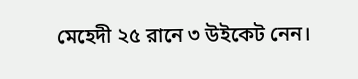মেহেদী ২৫ রানে ৩ উইকেট নেন।